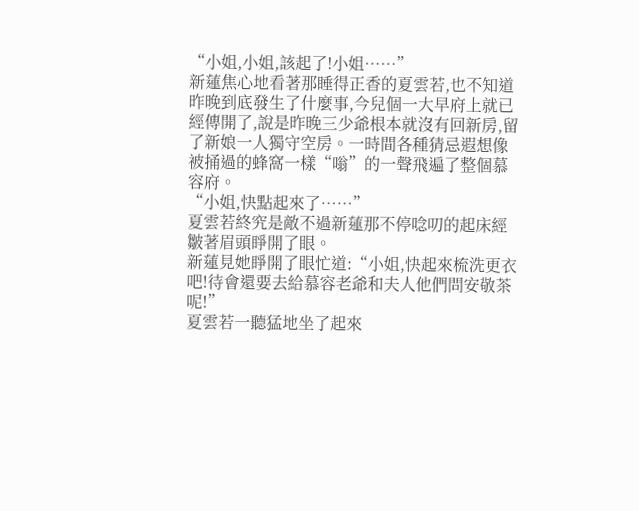“小姐,小姐,該起了!小姐……”
新蓮焦心地看著那睡得正香的夏雲若,也不知道昨晚到底發生了什麼事,今兒個一大早府上就已經傳開了,說是昨晚三少爺根本就沒有回新房,留了新娘一人獨守空房。一時間各種猜忌遐想像被捅過的蜂窩一樣“嗡”的一聲飛遍了整個慕容府。
“小姐,快點起來了……”
夏雲若終究是敵不過新蓮那不停唸叨的起床經皺著眉頭睜開了眼。
新蓮見她睜開了眼忙道:“小姐,快起來梳洗更衣吧!待會還要去給慕容老爺和夫人他們問安敬茶呢!”
夏雲若一聽猛地坐了起來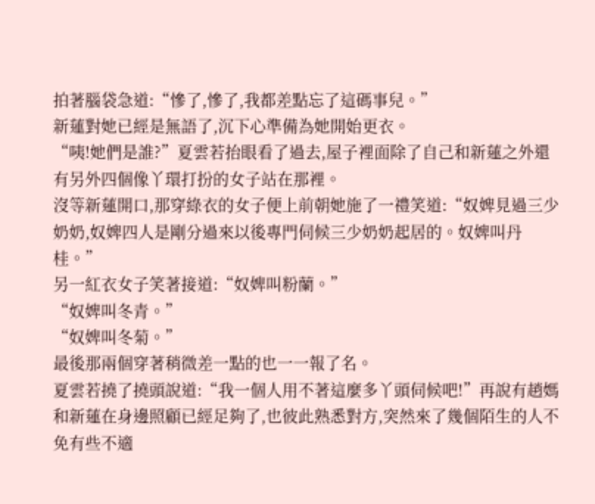拍著腦袋急道:“慘了,慘了,我都差點忘了這碼事兒。”
新蓮對她已經是無語了,沉下心準備為她開始更衣。
“咦!她們是誰?”夏雲若抬眼看了過去,屋子裡面除了自己和新蓮之外還有另外四個像丫環打扮的女子站在那裡。
沒等新蓮開口,那穿綠衣的女子便上前朝她施了一禮笑道:“奴婢見過三少奶奶,奴婢四人是剛分過來以後專門伺候三少奶奶起居的。奴婢叫丹桂。”
另一紅衣女子笑著接道:“奴婢叫粉蘭。”
“奴婢叫冬青。”
“奴婢叫冬菊。”
最後那兩個穿著稍微差一點的也一一報了名。
夏雲若撓了撓頭說道:“我一個人用不著這麼多丫頭伺候吧!”再說有趙媽和新蓮在身邊照顧已經足夠了,也彼此熟悉對方,突然來了幾個陌生的人不免有些不適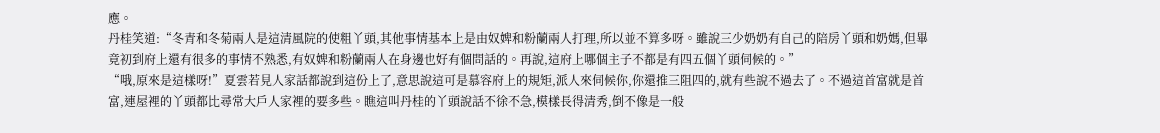應。
丹桂笑道:“冬青和冬菊兩人是這清風院的使粗丫頭,其他事情基本上是由奴婢和粉蘭兩人打理,所以並不算多呀。雖說三少奶奶有自己的陪房丫頭和奶媽,但畢竟初到府上還有很多的事情不熟悉,有奴婢和粉蘭兩人在身邊也好有個問話的。再說,這府上哪個主子不都是有四五個丫頭伺候的。”
“哦,原來是這樣呀!”夏雲若見人家話都說到這份上了,意思說這可是慕容府上的規矩,派人來伺候你,你還推三阻四的,就有些說不過去了。不過這首富就是首富,連屋裡的丫頭都比尋常大戶人家裡的要多些。瞧這叫丹桂的丫頭說話不徐不急,模樣長得清秀,倒不像是一般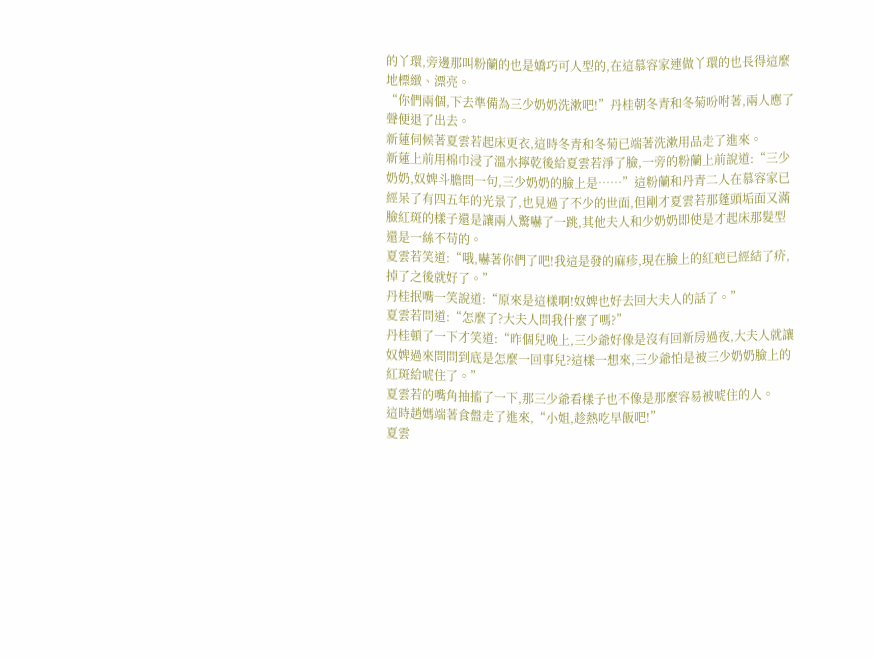的丫環,旁邊那叫粉蘭的也是嬌巧可人型的,在這慕容家連做丫環的也長得這麼地標緻、漂亮。
“你們兩個,下去準備為三少奶奶洗漱吧!”丹桂朝冬青和冬菊吩咐著,兩人應了聲便退了出去。
新蓮伺候著夏雲若起床更衣,這時冬青和冬菊已端著洗漱用品走了進來。
新蓮上前用棉巾浸了溫水擰乾後給夏雲若淨了臉,一旁的粉蘭上前說道:“三少奶奶,奴婢斗膽問一句,三少奶奶的臉上是……”這粉蘭和丹青二人在慕容家已經呆了有四五年的光景了,也見過了不少的世面,但剛才夏雲若那蓬頭垢面又滿臉紅斑的樣子還是讓兩人驚嚇了一跳,其他夫人和少奶奶即使是才起床那髮型還是一絲不苟的。
夏雲若笑道:“哦,嚇著你們了吧!我這是發的麻疹,現在臉上的紅疤已經結了疥,掉了之後就好了。”
丹桂抿嘴一笑說道:“原來是這樣啊!奴婢也好去回大夫人的話了。”
夏雲若問道:“怎麼了?大夫人問我什麼了嗎?”
丹桂頓了一下才笑道:“昨個兒晚上,三少爺好像是沒有回新房過夜,大夫人就讓奴婢過來問問到底是怎麼一回事兒?這樣一想來,三少爺怕是被三少奶奶臉上的紅斑給唬住了。”
夏雲若的嘴角抽搐了一下,那三少爺看樣子也不像是那麼容易被唬住的人。
這時趙媽端著食盤走了進來,“小姐,趁熱吃早飯吧!”
夏雲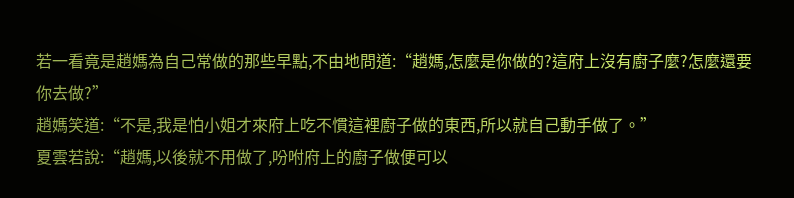若一看竟是趙媽為自己常做的那些早點,不由地問道:“趙媽,怎麼是你做的?這府上沒有廚子麼?怎麼還要你去做?”
趙媽笑道:“不是,我是怕小姐才來府上吃不慣這裡廚子做的東西,所以就自己動手做了。”
夏雲若說:“趙媽,以後就不用做了,吩咐府上的廚子做便可以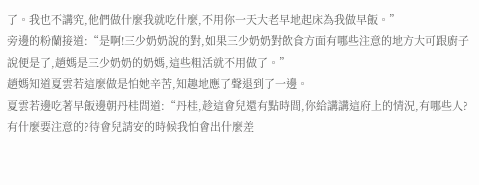了。我也不講究,他們做什麼我就吃什麼,不用你一天大老早地起床為我做早飯。”
旁邊的粉蘭接道:“是啊!三少奶奶說的對,如果三少奶奶對飲食方面有哪些注意的地方大可跟廚子說便是了,趙媽是三少奶奶的奶媽,這些粗活就不用做了。”
趙媽知道夏雲若這麼做是怕她辛苦,知趣地應了聲退到了一邊。
夏雲若邊吃著早飯邊朝丹桂問道:“丹桂,趁這會兒還有點時間,你給講講這府上的情況,有哪些人?有什麼要注意的?待會兒請安的時候我怕會出什麼差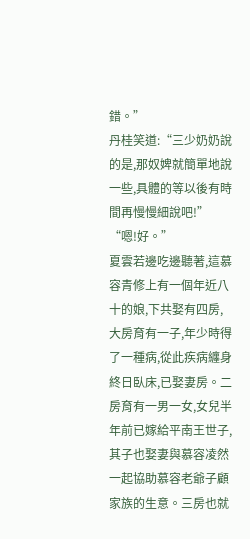錯。”
丹桂笑道:“三少奶奶說的是,那奴婢就簡單地說一些,具體的等以後有時間再慢慢細說吧!”
“嗯!好。”
夏雲若邊吃邊聽著,這慕容青修上有一個年近八十的娘,下共娶有四房,大房育有一子,年少時得了一種病,從此疾病纏身終日臥床,已娶妻房。二房育有一男一女,女兒半年前已嫁給平南王世子,其子也娶妻與慕容凌然一起協助慕容老爺子顧家族的生意。三房也就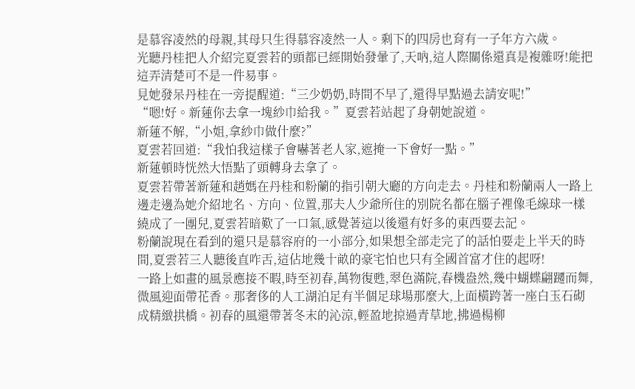是慕容凌然的母親,其母只生得慕容凌然一人。剩下的四房也育有一子年方六歲。
光聽丹桂把人介紹完夏雲若的頭都已經開始發暈了,天吶,這人際關係還真是複雜呀!能把這弄清楚可不是一件易事。
見她發呆丹桂在一旁提醒道:“三少奶奶,時間不早了,還得早點過去請安呢!”
“嗯!好。新蓮你去拿一塊紗巾給我。”夏雲若站起了身朝她說道。
新蓮不解,“小姐,拿紗巾做什麼?”
夏雲若回道:“我怕我這樣子會嚇著老人家,遮掩一下會好一點。”
新蓮頓時恍然大悟點了頭轉身去拿了。
夏雲若帶著新蓮和趙媽在丹桂和粉蘭的指引朝大廳的方向走去。丹桂和粉蘭兩人一路上邊走邊為她介紹地名、方向、位置,那夫人少爺所住的別院名都在腦子裡像毛線球一樣繞成了一團兒,夏雲若暗歎了一口氣,感覺著這以後還有好多的東西要去記。
粉蘭說現在看到的還只是慕容府的一小部分,如果想全部走完了的話怕要走上半天的時間,夏雲若三人聽後直咋舌,這佔地幾十畝的豪宅怕也只有全國首富才住的起呀!
一路上如畫的風景應接不暇,時至初春,萬物復甦,翠色滿院,春機盎然,幾中蝴蝶翩躚而舞,微風迎面帶花香。那奢侈的人工湖泊足有半個足球場那麼大,上面橫跨著一座白玉石砌成精緻拱橋。初春的風還帶著冬末的沁涼,輕盈地掠過青草地,拂過楊柳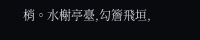梢。水榭亭臺,勾簷飛垣,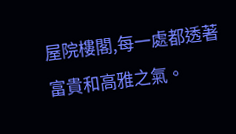屋院樓閣,每一處都透著富貴和高雅之氣。